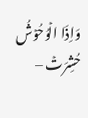وَاِذَا الۡوُحُوۡشُ حُشِرَتۡ –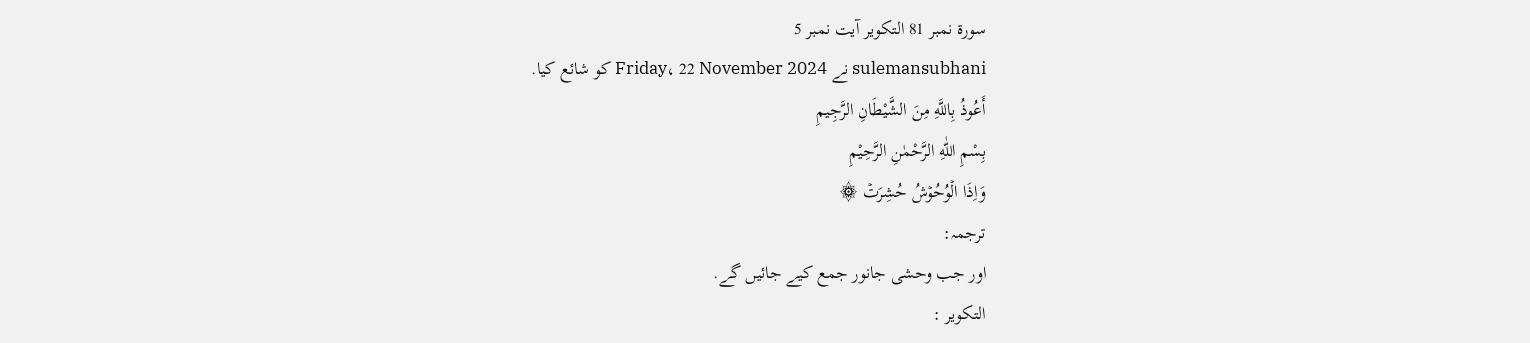سورۃ نمبر 81 التكوير آیت نمبر 5
sulemansubhani نے Friday، 22 November 2024 کو شائع کیا.
أَعُوذُ بِاللَّهِ مِنَ الشَّيْطَانِ الرَّجِيمِ
بِسْمِ اللّٰهِ الرَّحْمٰنِ الرَّحِيْمِ
وَاِذَا الۡوُحُوۡشُ حُشِرَتۡ ۞
ترجمہ:
اور جب وحشی جانور جمع کیے جائیں گے.
التکویر :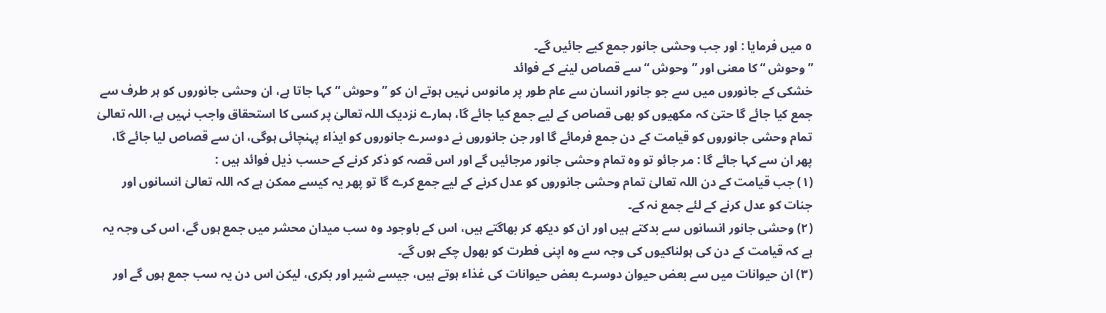٥ میں فرمایا : اور جب وحشی جانور جمع کیے جائیں گے۔
” وحوش “ کا معنی اور ” وحوش “ سے قصاص لینے کے فوائد
خشکی کے جانوروں میں سے جو جانور انسان سے عام طور پر مانوس نہیں ہوتے ان کو ” وحوش “ کہا جاتا ہے، ان وحشی جانوروں کو ہر طرف سے جمع کیا جائے گا حتیٰ کہ مکھیوں کو بھی قصاص کے لیے جمع کیا جائے گا، ہمارے نزدیک اللہ تعالیٰ پر کسی کا استحقاق واجب نہیں ہے، اللہ تعالیٰ تمام وحشی جانوروں کو قیامت کے دن جمع فرمائے گا اور جن جانوروں نے دوسرے جانوروں کو ایذاء پہنچائی ہوگی، ان سے قصاص لیا جائے گا، پھر ان سے کہا جائے گا : مر جائو تو وہ تمام وحشی جانور مرجائیں گے اور اس قصہ کو ذکر کرنے کے حسب ذیل فوائد ہیں :
(١) جب قیامت کے دن اللہ تعالیٰ تمام وحشی جانوروں کو عدل کرنے کے لیے جمع کرے گا تو پھر یہ کیسے ممکن ہے کہ اللہ تعالیٰ انسانوں اور جنات کو عدل کرنے کے لئے جمع نہ کے۔
(٢) وحشی جانور انسانوں سے بدکتے ہیں اور ان کو دیکھ کر بھاگتے ہیں، اس کے باوجود وہ سب میدان محشر میں جمع ہوں گے، اس کی وجہ یہ ہے کہ قیامت کے دن کی ہولناکیوں کی وجہ سے وہ اپنی فطرت کو بھول چکے ہوں گے۔
(٣) ان حیوانات میں سے بعض حیوان دوسرے بعض حیوانات کی غذاء ہوتے ہیں، جیسے شیر اور بکری، لیکن اس دن یہ سب جمع ہوں گے اور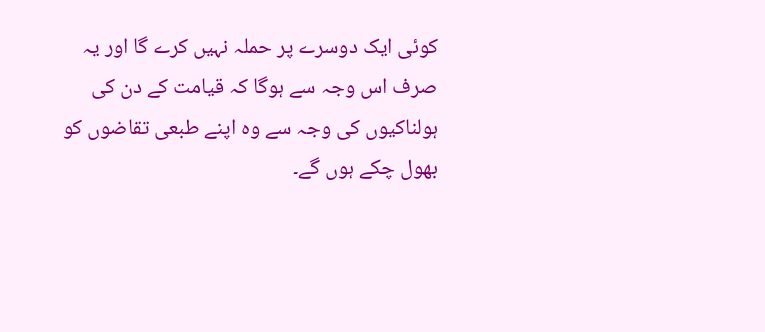کوئی ایک دوسرے پر حملہ نہیں کرے گا اور یہ صرف اس وجہ سے ہوگا کہ قیامت کے دن کی ہولناکیوں کی وجہ سے وہ اپنے طبعی تقاضوں کو بھول چکے ہوں گے۔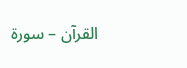القرآن – سورۃ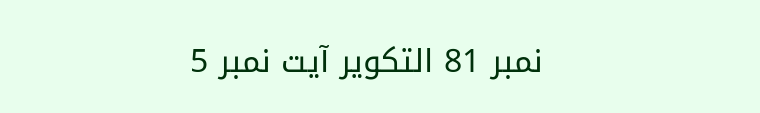نمبر 81 التكوير آیت نمبر 5